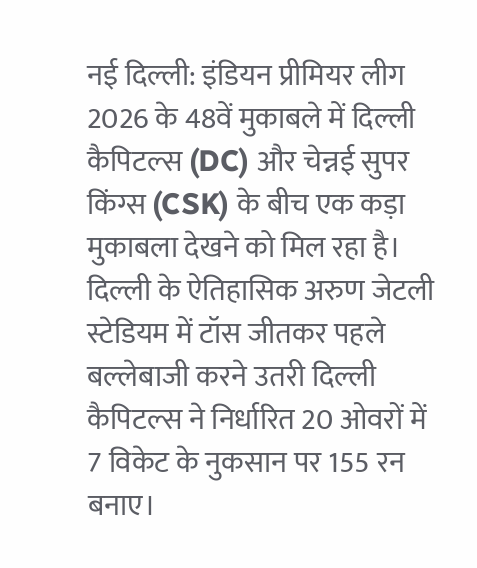नई दिल्ली: इंडियन प्रीमियर लीग 2026 के 48वें मुकाबले में दिल्ली कैपिटल्स (DC) और चेन्नई सुपर किंग्स (CSK) के बीच एक कड़ा मुकाबला देखने को मिल रहा है। दिल्ली के ऐतिहासिक अरुण जेटली स्टेडियम में टॉस जीतकर पहले बल्लेबाजी करने उतरी दिल्ली कैपिटल्स ने निर्धारित 20 ओवरों में 7 विकेट के नुकसान पर 155 रन बनाए।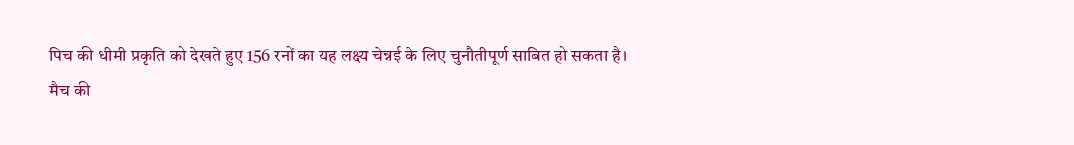पिच की धीमी प्रकृति को देखते हुए 156 रनों का यह लक्ष्य चेन्नई के लिए चुनौतीपूर्ण साबित हो सकता है।
मैच की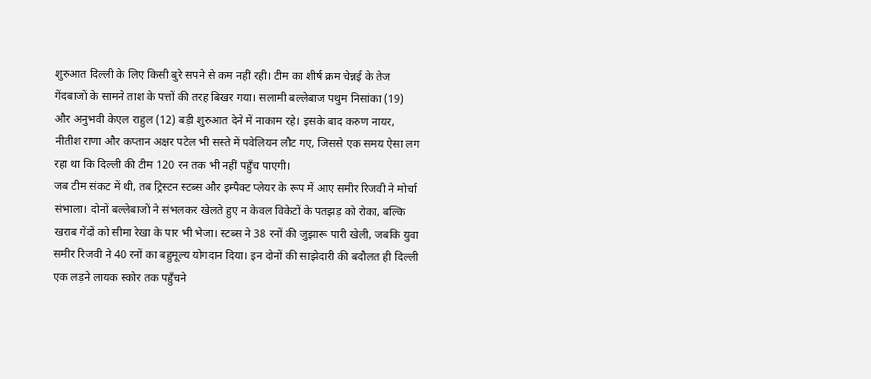शुरुआत दिल्ली के लिए किसी बुरे सपने से कम नहीं रही। टीम का शीर्ष क्रम चेन्नई के तेज गेंदबाजों के सामने ताश के पत्तों की तरह बिखर गया। सलामी बल्लेबाज पथुम निसांका (19) और अनुभवी केएल राहुल (12) बड़ी शुरुआत देने में नाकाम रहे। इसके बाद करुण नायर, नीतीश राणा और कप्तान अक्षर पटेल भी सस्ते में पवेलियन लौट गए, जिससे एक समय ऐसा लग रहा था कि दिल्ली की टीम 120 रन तक भी नहीं पहुँच पाएगी।
जब टीम संकट में थी, तब ट्रिस्टन स्टब्स और इम्पैक्ट प्लेयर के रूप में आए समीर रिजवी ने मोर्चा संभाला। दोनों बल्लेबाजों ने संभलकर खेलते हुए न केवल विकेटों के पतझड़ को रोका, बल्कि खराब गेंदों को सीमा रेखा के पार भी भेजा। स्टब्स ने 38 रनों की जुझारू पारी खेली, जबकि युवा समीर रिजवी ने 40 रनों का बहुमूल्य योगदान दिया। इन दोनों की साझेदारी की बदौलत ही दिल्ली एक लड़ने लायक स्कोर तक पहुँचने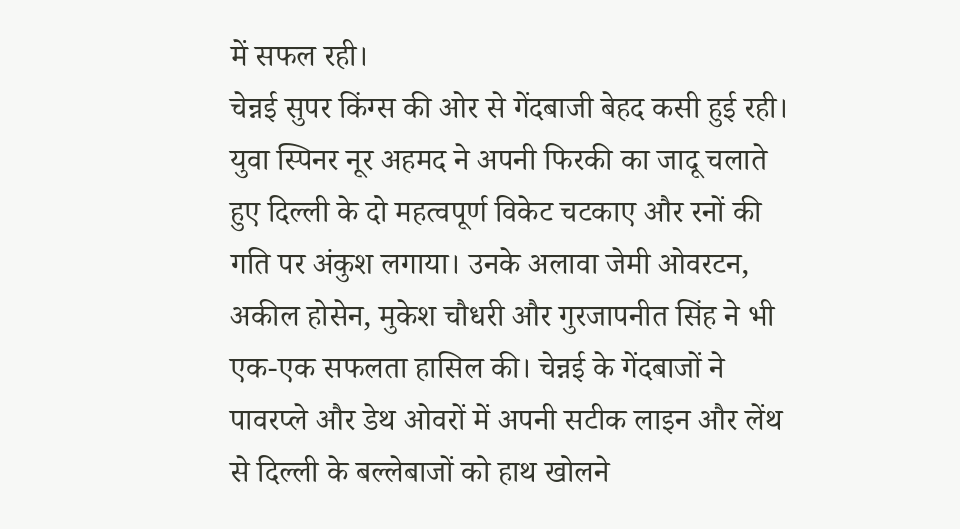में सफल रही।
चेन्नई सुपर किंग्स की ओर से गेंदबाजी बेहद कसी हुई रही। युवा स्पिनर नूर अहमद ने अपनी फिरकी का जादू चलाते हुए दिल्ली के दो महत्वपूर्ण विकेट चटकाए और रनों की गति पर अंकुश लगाया। उनके अलावा जेमी ओवरटन, अकील होसेन, मुकेश चौधरी और गुरजापनीत सिंह ने भी एक-एक सफलता हासिल की। चेन्नई के गेंदबाजों ने पावरप्ले और डेथ ओवरों में अपनी सटीक लाइन और लेंथ से दिल्ली के बल्लेबाजों को हाथ खोलने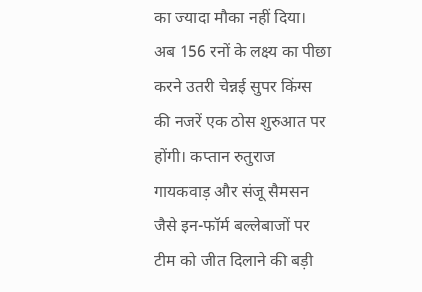का ज्यादा मौका नहीं दिया।
अब 156 रनों के लक्ष्य का पीछा करने उतरी चेन्नई सुपर किंग्स की नजरें एक ठोस शुरुआत पर होंगी। कप्तान रुतुराज गायकवाड़ और संजू सैमसन जैसे इन-फॉर्म बल्लेबाजों पर टीम को जीत दिलाने की बड़ी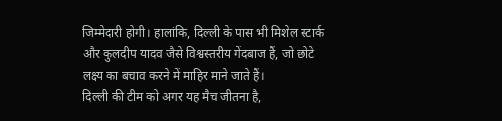जिम्मेदारी होगी। हालांकि, दिल्ली के पास भी मिशेल स्टार्क और कुलदीप यादव जैसे विश्वस्तरीय गेंदबाज हैं, जो छोटे लक्ष्य का बचाव करने में माहिर माने जाते हैं।
दिल्ली की टीम को अगर यह मैच जीतना है,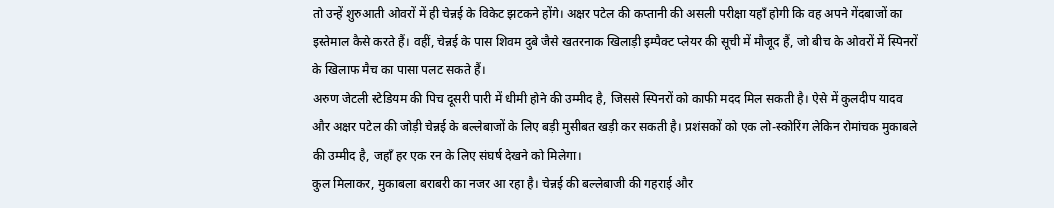तो उन्हें शुरुआती ओवरों में ही चेन्नई के विकेट झटकने होंगे। अक्षर पटेल की कप्तानी की असली परीक्षा यहाँ होगी कि वह अपने गेंदबाजों का इस्तेमाल कैसे करते हैं। वहीं, चेन्नई के पास शिवम दुबे जैसे खतरनाक खिलाड़ी इम्पैक्ट प्लेयर की सूची में मौजूद हैं, जो बीच के ओवरों में स्पिनरों के खिलाफ मैच का पासा पलट सकते हैं।
अरुण जेटली स्टेडियम की पिच दूसरी पारी में धीमी होने की उम्मीद है, जिससे स्पिनरों को काफी मदद मिल सकती है। ऐसे में कुलदीप यादव और अक्षर पटेल की जोड़ी चेन्नई के बल्लेबाजों के लिए बड़ी मुसीबत खड़ी कर सकती है। प्रशंसकों को एक लो-स्कोरिंग लेकिन रोमांचक मुकाबले की उम्मीद है, जहाँ हर एक रन के लिए संघर्ष देखने को मिलेगा।
कुल मिलाकर, मुकाबला बराबरी का नजर आ रहा है। चेन्नई की बल्लेबाजी की गहराई और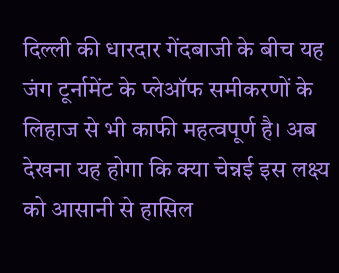दिल्ली की धारदार गेंदबाजी के बीच यह जंग टूर्नामेंट के प्लेऑफ समीकरणों के लिहाज से भी काफी महत्वपूर्ण है। अब देखना यह होगा कि क्या चेन्नई इस लक्ष्य को आसानी से हासिल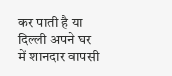कर पाती है या दिल्ली अपने घर में शानदार वापसी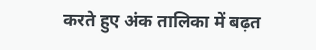करते हुए अंक तालिका में बढ़त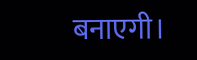बनाएगी।